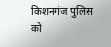किशनगंज पुलिस को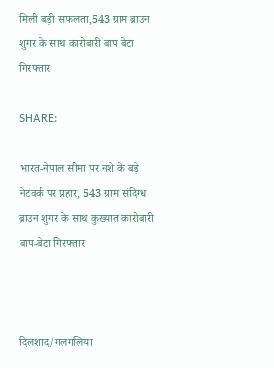मिली बड़ी सफलता,543 ग्राम ब्राउन शुगर के साथ कारोबारी बाप बेटा गिरफ्तार

SHARE:

भारत-नेपाल सीमा पर नशे के बड़े नेटवर्क पर प्रहार, 543 ग्राम संदिग्ध ब्राउन शुगर के साथ कुख्यात कारोबारी बाप-बेटा गिरफ्तार



दिलशाद/गलगलिया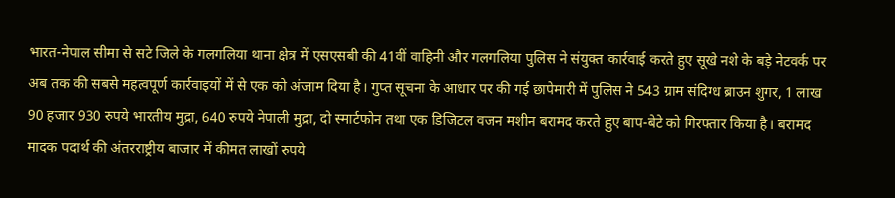भारत-नेपाल सीमा से सटे जिले के गलगलिया थाना क्षेत्र में एसएसबी की 41वीं वाहिनी और गलगलिया पुलिस ने संयुक्त कार्रवाई करते हुए सूखे नशे के बड़े नेटवर्क पर अब तक की सबसे महत्वपूर्ण कार्रवाइयों में से एक को अंजाम दिया है। गुप्त सूचना के आधार पर की गई छापेमारी में पुलिस ने 543 ग्राम संदिग्ध ब्राउन शुगर, 1 लाख 90 हजार 930 रुपये भारतीय मुद्रा, 640 रुपये नेपाली मुद्रा, दो स्मार्टफोन तथा एक डिजिटल वजन मशीन बरामद करते हुए बाप-बेटे को गिरफ्तार किया है। बरामद मादक पदार्थ की अंतरराष्ट्रीय बाजार में कीमत लाखों रुपये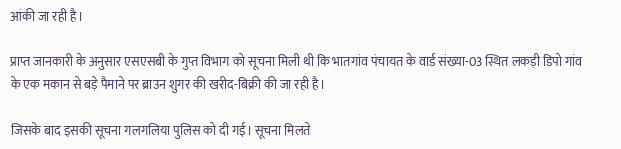आंकी जा रही है।

प्राप्त जानकारी के अनुसार एसएसबी के गुप्त विभाग को सूचना मिली थी कि भातगांव पंचायत के वार्ड संख्या-03 स्थित लकड़ी डिपो गांव के एक मकान से बड़े पैमाने पर ब्राउन शुगर की खरीद-बिक्री की जा रही है।

जिसके बाद इसकी सूचना गलगलिया पुलिस को दी गई। सूचना मिलते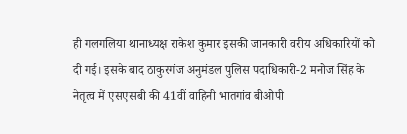ही गलगलिया थानाध्यक्ष राकेश कुमार इसकी जानकारी वरीय अधिकारियों को दी गई। इसके बाद ठाकुरगंज अनुमंडल पुलिस पदाधिकारी-2 मनोज सिंह के नेतृत्व में एसएसबी की 41वीं वाहिनी भातगांव बीओपी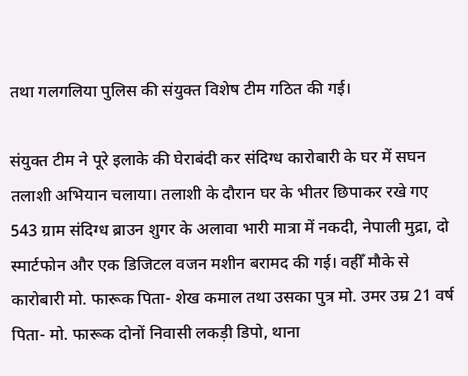तथा गलगलिया पुलिस की संयुक्त विशेष टीम गठित की गई।

संयुक्त टीम ने पूरे इलाके की घेराबंदी कर संदिग्ध कारोबारी के घर में सघन तलाशी अभियान चलाया। तलाशी के दौरान घर के भीतर छिपाकर रखे गए 543 ग्राम संदिग्ध ब्राउन शुगर के अलावा भारी मात्रा में नकदी, नेपाली मुद्रा, दो स्मार्टफोन और एक डिजिटल वजन मशीन बरामद की गई। वहीँ मौके से कारोबारी मो. फारूक पिता- शेख कमाल तथा उसका पुत्र मो. उमर उम्र 21 वर्ष पिता- मो. फारूक दोनों निवासी लकड़ी डिपो, थाना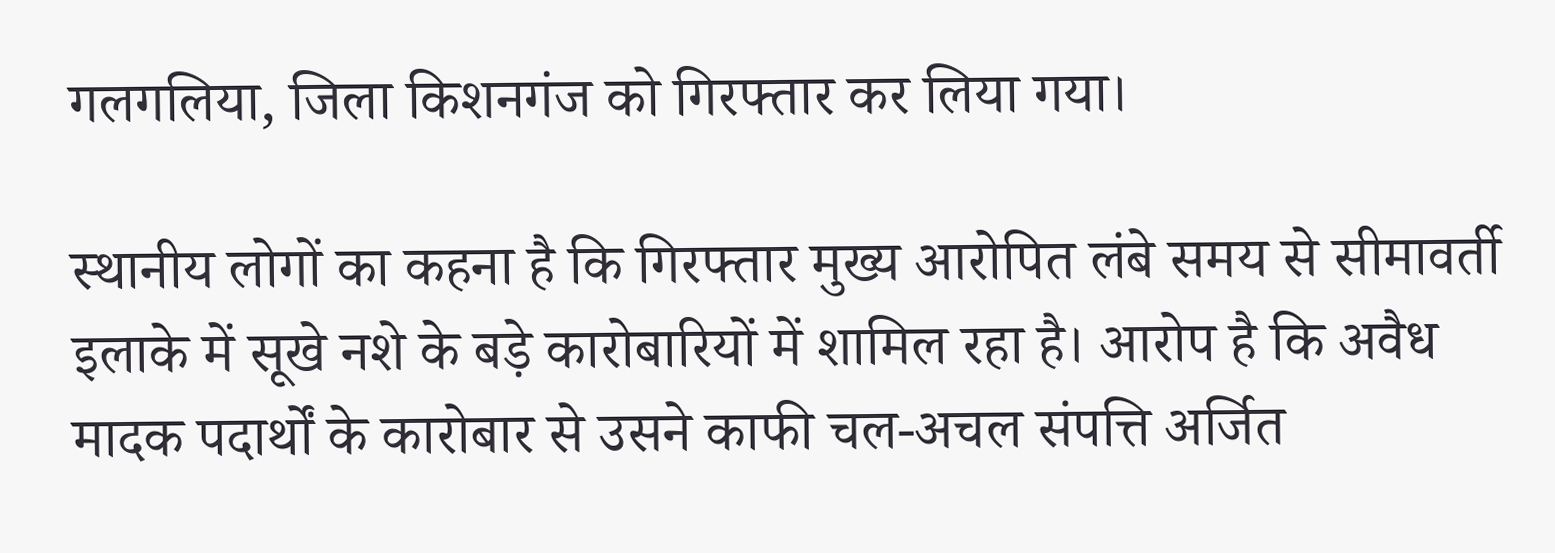गलगलिया, जिला किशनगंज को गिरफ्तार कर लिया गया।

स्थानीय लोगों का कहना है कि गिरफ्तार मुख्य आरोपित लंबे समय से सीमावर्ती इलाके में सूखे नशे के बड़े कारोबारियों में शामिल रहा है। आरोप है कि अवैध मादक पदार्थों के कारोबार से उसने काफी चल-अचल संपत्ति अर्जित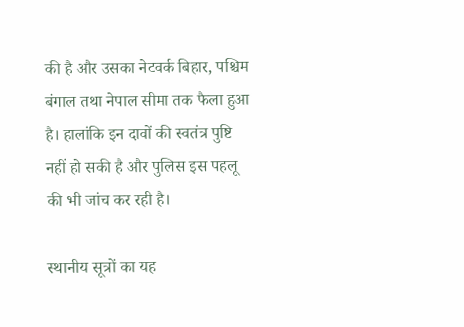की है और उसका नेटवर्क बिहार, पश्चिम बंगाल तथा नेपाल सीमा तक फैला हुआ है। हालांकि इन दावों की स्वतंत्र पुष्टि नहीं हो सकी है और पुलिस इस पहलू की भी जांच कर रही है।

स्थानीय सूत्रों का यह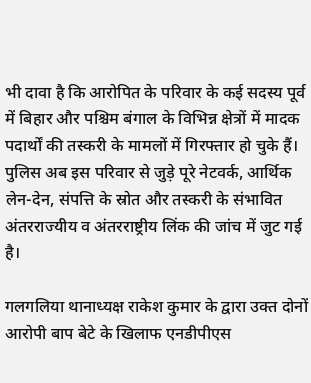भी दावा है कि आरोपित के परिवार के कई सदस्य पूर्व में बिहार और पश्चिम बंगाल के विभिन्न क्षेत्रों में मादक पदार्थों की तस्करी के मामलों में गिरफ्तार हो चुके हैं। पुलिस अब इस परिवार से जुड़े पूरे नेटवर्क, आर्थिक लेन-देन, संपत्ति के स्रोत और तस्करी के संभावित अंतरराज्यीय व अंतरराष्ट्रीय लिंक की जांच में जुट गई है।

गलगलिया थानाध्यक्ष राकेश कुमार के द्वारा उक्त दोनों आरोपी बाप बेटे के खिलाफ एनडीपीएस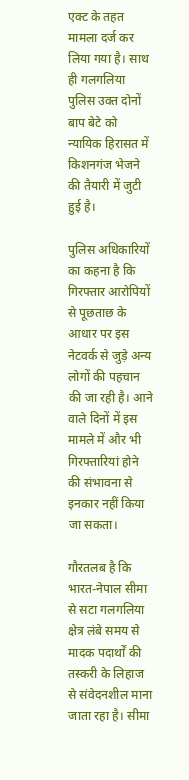एक्ट के तहत मामला दर्ज कर लिया गया है। साथ ही गलगलिया पुलिस उक्त दोनों बाप बेटे को न्यायिक हिरासत में किशनगंज भेजने की तैयारी में जुटी हुई है।

पुलिस अधिकारियों का कहना है कि गिरफ्तार आरोपियों से पूछताछ के आधार पर इस नेटवर्क से जुड़े अन्य लोगों की पहचान की जा रही है। आने वाले दिनों में इस मामले में और भी गिरफ्तारियां होने की संभावना से इनकार नहीं किया जा सकता।

गौरतलब है कि भारत-नेपाल सीमा से सटा गलगलिया क्षेत्र लंबे समय से मादक पदार्थों की तस्करी के लिहाज से संवेदनशील माना जाता रहा है। सीमा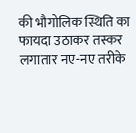की भौगोलिक स्थिति का फायदा उठाकर तस्कर लगातार नए-नए तरीके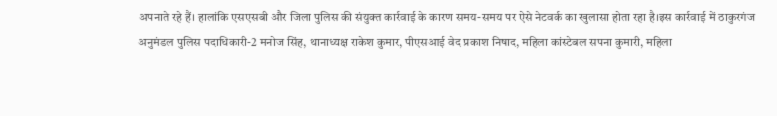अपनाते रहे हैं। हालांकि एसएसबी और जिला पुलिस की संयुक्त कार्रवाई के कारण समय-समय पर ऐसे नेटवर्क का खुलासा होता रहा है।इस कार्रवाई में ठाकुरगंज अनुमंडल पुलिस पदाधिकारी-2 मनोज सिंह, थानाध्यक्ष राकेश कुमार, पीएसआई वेद प्रकाश निषाद, महिला कांस्टेबल सपना कुमारी, महिला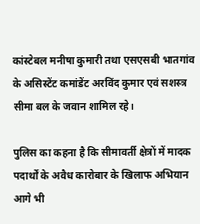कांस्टेबल मनीषा कुमारी तथा एसएसबी भातगांव के असिस्टेंट कमांडेंट अरविंद कुमार एवं सशस्त्र सीमा बल के जवान शामिल रहे।

पुलिस का कहना है कि सीमावर्ती क्षेत्रों में मादक पदार्थों के अवैध कारोबार के खिलाफ अभियान आगे भी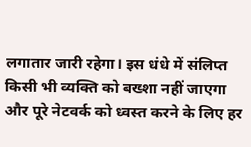लगातार जारी रहेगा। इस धंधे में संलिप्त किसी भी व्यक्ति को बख्शा नहीं जाएगा और पूरे नेटवर्क को ध्वस्त करने के लिए हर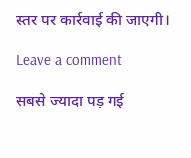स्तर पर कार्रवाई की जाएगी।

Leave a comment

सबसे ज्यादा पड़ गई